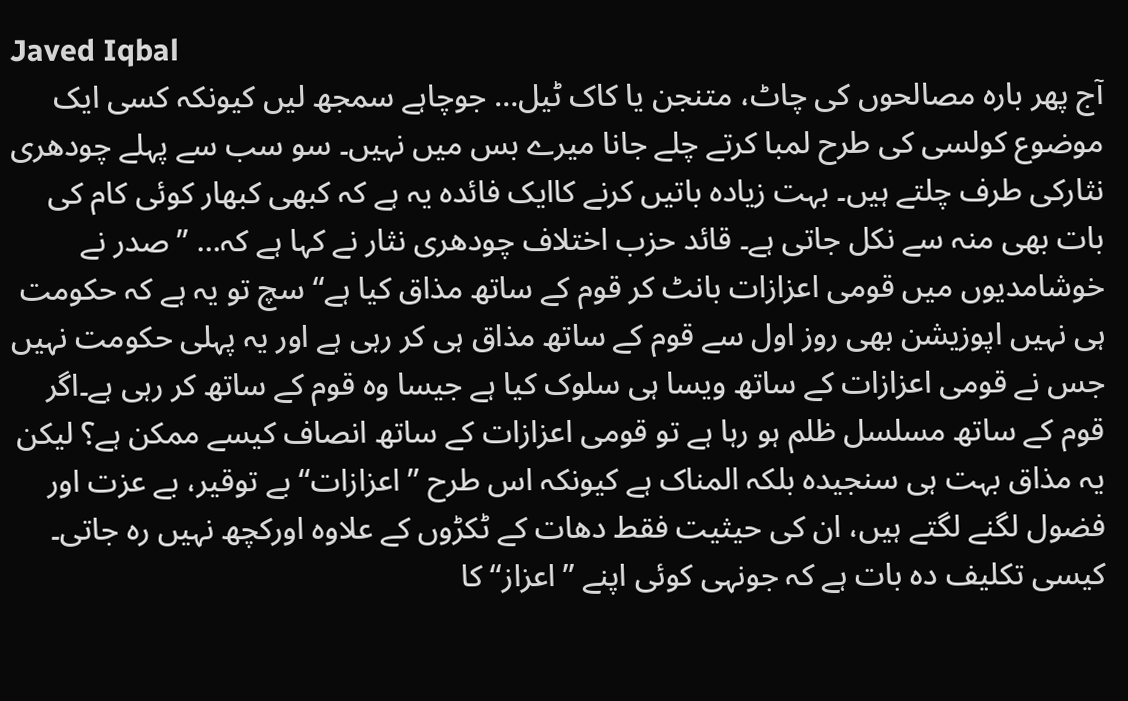Javed Iqbal
آج پھر بارہ مصالحوں کی چاٹ، متنجن یا کاک ٹیل… جوچاہے سمجھ لیں کیونکہ کسی ایک موضوع کولسی کی طرح لمبا کرتے چلے جانا میرے بس میں نہیں۔ سو سب سے پہلے چودھری نثارکی طرف چلتے ہیں۔ بہت زیادہ باتیں کرنے کاایک فائدہ یہ ہے کہ کبھی کبھار کوئی کام کی بات بھی منہ سے نکل جاتی ہے۔ قائد حزب اختلاف چودھری نثار نے کہا ہے کہ… ”صدر نے خوشامدیوں میں قومی اعزازات بانٹ کر قوم کے ساتھ مذاق کیا ہے“ سچ تو یہ ہے کہ حکومت ہی نہیں اپوزیشن بھی روز اول سے قوم کے ساتھ مذاق ہی کر رہی ہے اور یہ پہلی حکومت نہیں جس نے قومی اعزازات کے ساتھ ویسا ہی سلوک کیا ہے جیسا وہ قوم کے ساتھ کر رہی ہے۔اگر قوم کے ساتھ مسلسل ظلم ہو رہا ہے تو قومی اعزازات کے ساتھ انصاف کیسے ممکن ہے؟ لیکن یہ مذاق بہت ہی سنجیدہ بلکہ المناک ہے کیونکہ اس طرح ”اعزازات“بے توقیر، بے عزت اور فضول لگنے لگتے ہیں، ان کی حیثیت فقط دھات کے ٹکڑوں کے علاوہ اورکچھ نہیں رہ جاتی۔ کیسی تکلیف دہ بات ہے کہ جونہی کوئی اپنے ”اعزاز“ کا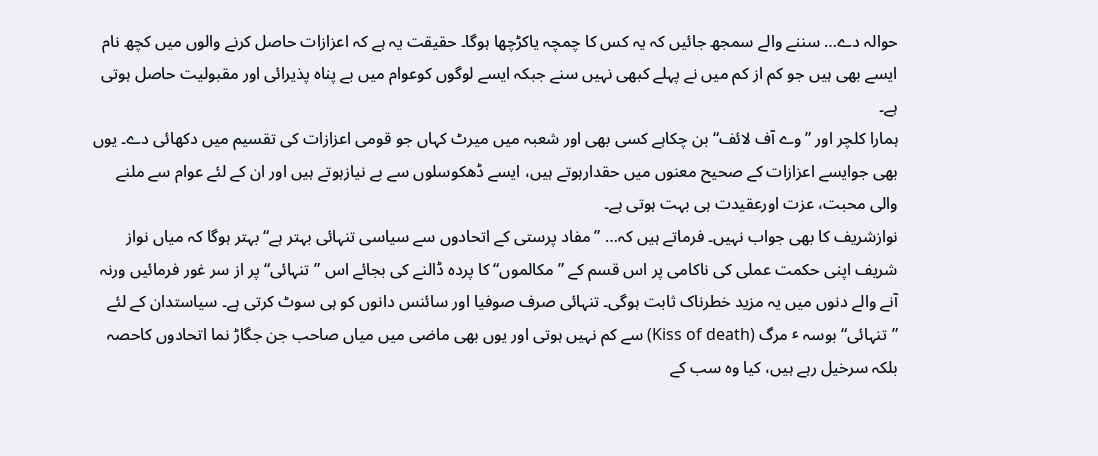حوالہ دے… سننے والے سمجھ جائیں کہ یہ کس کا چمچہ یاکڑچھا ہوگا۔ حقیقت یہ ہے کہ اعزازات حاصل کرنے والوں میں کچھ نام ایسے بھی ہیں جو کم از کم میں نے پہلے کبھی نہیں سنے جبکہ ایسے لوگوں کوعوام میں بے پناہ پذیرائی اور مقبولیت حاصل ہوتی ہے۔
ہمارا کلچر اور ”وے آف لائف“ بن چکاہے کسی بھی اور شعبہ میں میرٹ کہاں جو قومی اعزازات کی تقسیم میں دکھائی دے۔ یوں بھی جوایسے اعزازات کے صحیح معنوں میں حقدارہوتے ہیں، ایسے ڈھکوسلوں سے بے نیازہوتے ہیں اور ان کے لئے عوام سے ملنے والی محبت، عزت اورعقیدت ہی بہت ہوتی ہے۔
نوازشریف کا بھی جواب نہیں۔ فرماتے ہیں کہ… ”مفاد پرستی کے اتحادوں سے سیاسی تنہائی بہتر ہے“ بہتر ہوگا کہ میاں نواز شریف اپنی حکمت عملی کی ناکامی پر اس قسم کے ”مکالموں“ کا پردہ ڈالنے کی بجائے اس ”تنہائی“ پر از سر غور فرمائیں ورنہ آنے والے دنوں میں یہ مزید خطرناک ثابت ہوگی۔ تنہائی صرف صوفیا اور سائنس دانوں کو ہی سوٹ کرتی ہے۔ سیاستدان کے لئے ”تنہائی“ بوسہ ٴ مرگ (Kiss of death) سے کم نہیں ہوتی اور یوں بھی ماضی میں میاں صاحب جن جگاڑ نما اتحادوں کاحصہ بلکہ سرخیل رہے ہیں، کیا وہ سب کے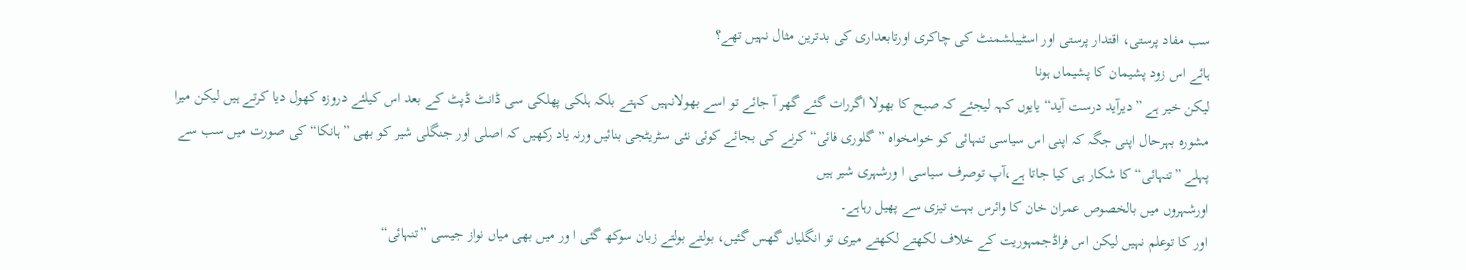سب مفاد پرستی، اقتدار پرستی اور اسٹیبلشمنٹ کی چاکری اورتابعداری کی بدترین مثال نہیں تھے؟
ہائے اس زود پشیمان کا پشیماں ہونا
لیکن خیر ہے ”دیرآید درست آید“ یایوں کہہ لیجئے کہ صبح کا بھولا اگررات گئے گھر آ جائے تو اسے بھولانہیں کہتے بلکہ ہلکی پھلکی سی ڈانٹ ڈپٹ کے بعد اس کیلئے دروزہ کھول دیا کرتے ہیں لیکن میرا مشورہ بہرحال اپنی جگہ کہ اپنی اس سیاسی تنہائی کو خوامخواہ ”گلوری فائی“ کرنے کی بجائے کوئی نئی سٹریٹجی بنائیں ورنہ یاد رکھیں کہ اصلی اور جنگلی شیر کو بھی ”ہانکا“ کی صورت میں سب سے پہلے ”تنہائی“ کا شکار ہی کیا جاتا ہے،آپ توصرف سیاسی ا ورشہری شیر ہیں
اورشہروں میں بالخصوص عمران خان کا وائرس بہت تیزی سے پھیل رہاہے۔
اور کا توعلم نہیں لیکن اس فراڈجمہوریت کے خلاف لکھتے لکھتے میری تو انگلیاں گھس گئیں، بولتے بولتے زبان سوکھ گئی ا ور میں بھی میاں نواز جیسی ”تنہائی“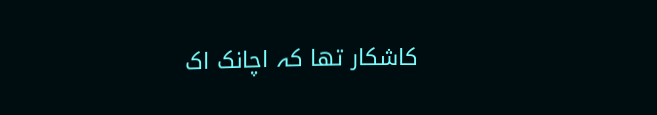کاشکار تھا کہ اچانک اک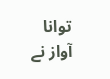توانا آواز نے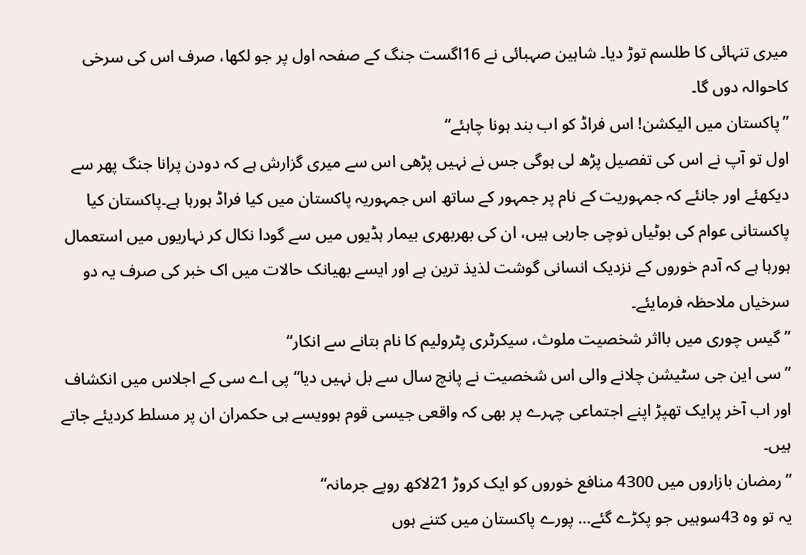میری تنہائی کا طلسم توڑ دیا۔ شاہین صہبائی نے 16اگست جنگ کے صفحہ اول پر جو لکھا، صرف اس کی سرخی کاحوالہ دوں گا۔
”پاکستان میں الیکشن! اس فراڈ کو اب بند ہونا چاہئے“
اول تو آپ نے اس کی تفصیل پڑھ لی ہوگی جس نے نہیں پڑھی اس سے میری گزارش ہے کہ دودن پرانا جنگ پھر سے دیکھئے اور جانئے کہ جمہوریت کے نام پر جمہور کے ساتھ اس جمہوریہ پاکستان میں کیا فراڈ ہورہا ہے۔پاکستان کیا پاکستانی عوام کی بوٹیاں نوچی جارہی ہیں، ان کی بھربھری بیمار ہڈیوں میں سے گودا نکال کر نہاریوں میں استعمال ہورہا ہے کہ آدم خوروں کے نزدیک انسانی گوشت لذیذ ترین ہے اور ایسے بھیانک حالات میں اک خبر کی صرف یہ دو سرخیاں ملاحظہ فرمایئے۔
”گیس چوری میں بااثر شخصیت ملوث، سیکرٹری پٹرولیم کا نام بتانے سے انکار“
”سی این جی سٹیشن چلانے والی اس شخصیت نے پانچ سال سے بل نہیں دیا“ پی اے سی کے اجلاس میں انکشاف اور اب آخر پرایک تھپڑ اپنے اجتماعی چہرے پر بھی کہ واقعی جیسی قوم ہوویسے ہی حکمران ان پر مسلط کردیئے جاتے ہیں۔
”رمضان بازاروں میں 4300 منافع خوروں کو ایک کروڑ 21لاکھ روپے جرمانہ“
یہ تو وہ 43سوہیں جو پکڑے گئے… پورے پاکستان میں کتنے ہوں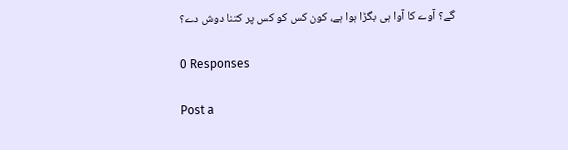گے؟ آوے کا آوا ہی بگڑا ہوا ہے، کون کس کو کس پر کتنا دوش دے؟

0 Responses

Post a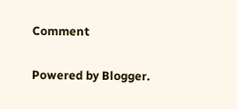Comment

Powered by Blogger.